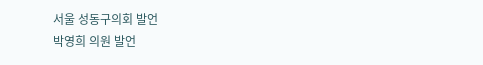서울 성동구의회 발언
박영희 의원 발언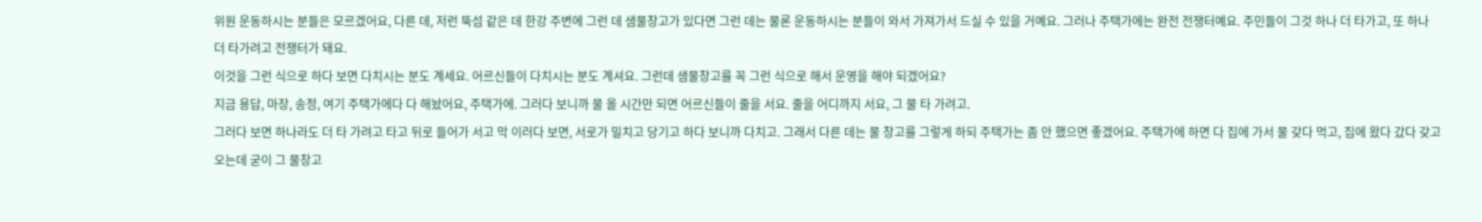위원 운동하시는 분들은 모르겠어요, 다른 데, 저런 뚝섬 같은 데 한강 주변에 그런 데 샘물창고가 있다면 그런 데는 물론 운동하시는 분들이 와서 가져가서 드실 수 있을 거예요. 그러나 주택가에는 완전 전쟁터예요. 주민들이 그것 하나 더 타가고, 또 하나 더 타가려고 전쟁터가 돼요.
이것을 그런 식으로 하다 보면 다치시는 분도 계세요. 어르신들이 다치시는 분도 계셔요. 그런데 샘물창고를 꼭 그런 식으로 해서 운영을 해야 되겠어요?
지금 용답, 마장, 송정, 여기 주택가에다 다 해놨어요, 주택가에. 그러다 보니까 물 올 시간만 되면 어르신들이 줄을 서요. 줄을 어디까지 서요, 그 물 타 가려고.
그러다 보면 하나라도 더 타 가려고 타고 뒤로 들어가 서고 막 이러다 보면, 서로가 밀치고 당기고 하다 보니까 다치고. 그래서 다른 데는 물 창고를 그렇게 하되 주택가는 좀 안 했으면 좋겠어요. 주택가에 하면 다 집에 가서 물 갖다 먹고, 집에 왔다 갔다 갖고 오는데 굳이 그 물창고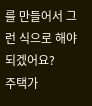를 만들어서 그런 식으로 해야 되겠어요?
주택가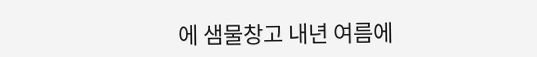에 샘물창고 내년 여름에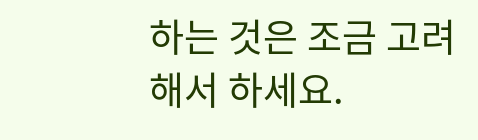하는 것은 조금 고려해서 하세요.